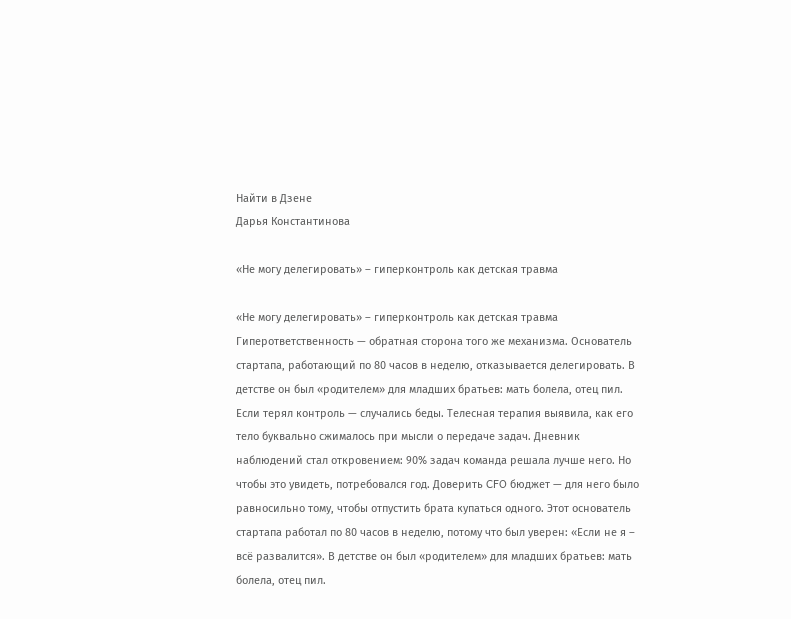Найти в Дзене
Дарья Константинова

«Не могу делегировать» – гиперконтроль как детская травма

«Не могу делегировать» – гиперконтроль как детская травма Гиперответственность — обратная сторона того же механизма. Основатель стартапа, работающий по 80 часов в неделю, отказывается делегировать. В детстве он был «родителем» для младших братьев: мать болела, отец пил. Если терял контроль — случались беды. Телесная терапия выявила, как его тело буквально сжималось при мысли о передаче задач. Дневник наблюдений стал откровением: 90% задач команда решала лучше него. Но чтобы это увидеть, потребовался год. Доверить CFO бюджет — для него было равносильно тому, чтобы отпустить брата купаться одного. Этот основатель стартапа работал по 80 часов в неделю, потому что был уверен: «Если не я – всё развалится». В детстве он был «родителем» для младших братьев: мать болела, отец пил.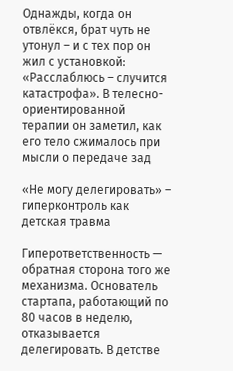Однажды, когда он отвлёкся, брат чуть не утонул – и с тех пор он жил с установкой: «Расслаблюсь – случится катастрофа». В телесно-ориентированной терапии он заметил, как его тело сжималось при мысли о передаче зад

«Не могу делегировать» – гиперконтроль как детская травма

Гиперответственность — обратная сторона того же механизма. Основатель стартапа, работающий по 80 часов в неделю, отказывается делегировать. В детстве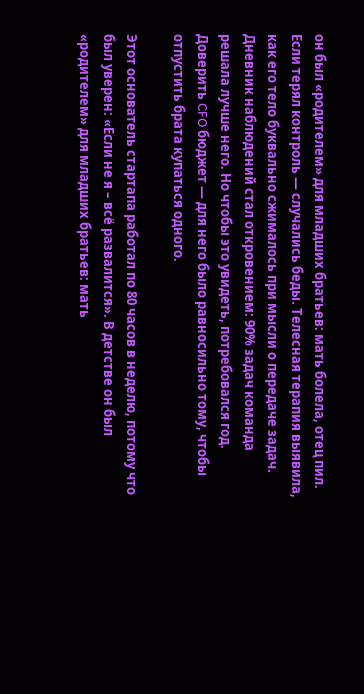он был «родителем» для младших братьев: мать болела, отец пил. Если терял контроль — случались беды. Телесная терапия выявила, как его тело буквально сжималось при мысли о передаче задач. Дневник наблюдений стал откровением: 90% задач команда решала лучше него. Но чтобы это увидеть, потребовался год. Доверить CFO бюджет — для него было равносильно тому, чтобы отпустить брата купаться одного.

Этот основатель стартапа работал по 80 часов в неделю, потому что был уверен: «Если не я – всё развалится». В детстве он был «родителем» для младших братьев: мать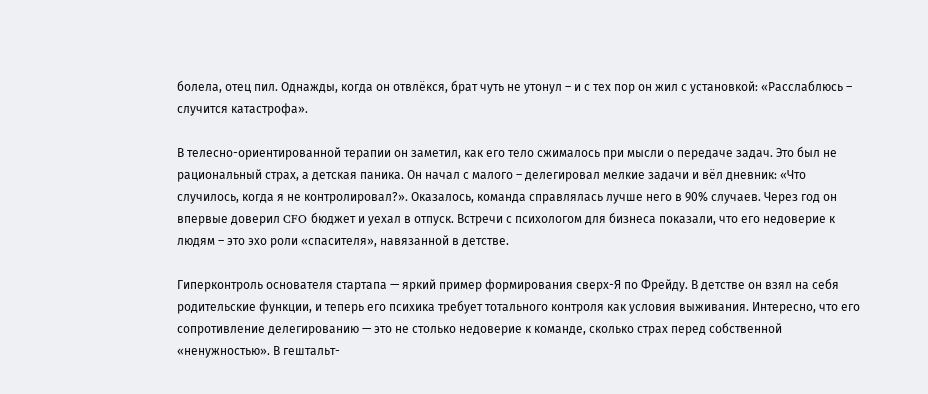болела, отец пил. Однажды, когда он отвлёкся, брат чуть не утонул – и с тех пор он жил с установкой: «Расслаблюсь – случится катастрофа».

В телесно-ориентированной терапии он заметил, как его тело сжималось при мысли о передаче задач. Это был не рациональный страх, а детская паника. Он начал с малого – делегировал мелкие задачи и вёл дневник: «Что случилось, когда я не контролировал?». Оказалось, команда справлялась лучше него в 90% случаев. Через год он впервые доверил CFO бюджет и уехал в отпуск. Встречи с психологом для бизнеса показали, что его недоверие к людям – это эхо роли «спасителя», навязанной в детстве.

Гиперконтроль основателя стартапа — яркий пример формирования сверх-Я по Фрейду. В детстве он взял на себя родительские функции, и теперь его психика требует тотального контроля как условия выживания. Интересно, что его сопротивление делегированию — это не столько недоверие к команде, сколько страх перед собственной «ненужностью». В гештальт-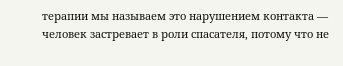терапии мы называем это нарушением контакта — человек застревает в роли спасателя, потому что не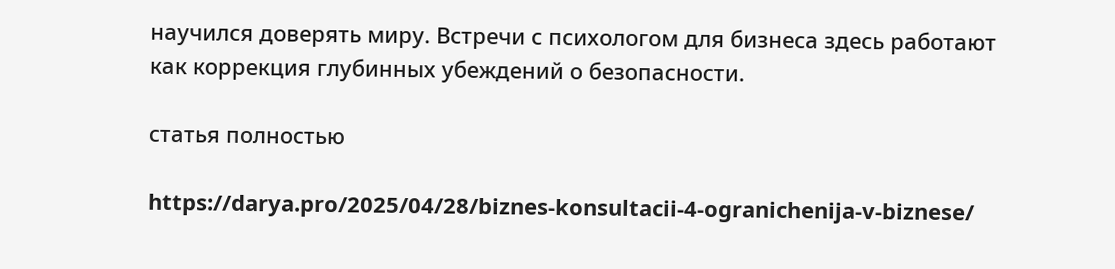научился доверять миру. Встречи с психологом для бизнеса здесь работают как коррекция глубинных убеждений о безопасности.

статья полностью

https://darya.pro/2025/04/28/biznes-konsultacii-4-ogranichenija-v-biznese/